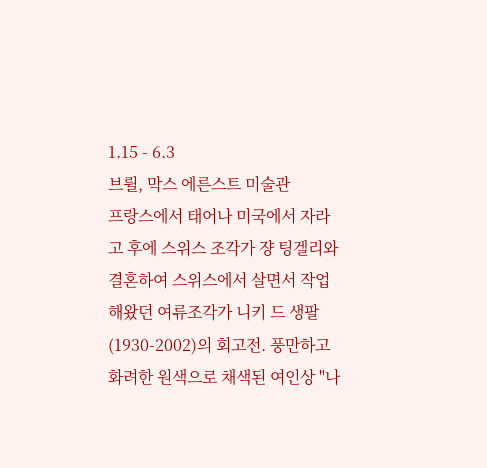1.15 - 6.3
브륄, 막스 에른스트 미술관
프랑스에서 태어나 미국에서 자라고 후에 스위스 조각가 쟝 팅겔리와 결혼하여 스위스에서 살면서 작업해왔던 여류조각가 니키 드 생팔(1930-2002)의 회고전. 풍만하고 화려한 원색으로 채색된 여인상 "나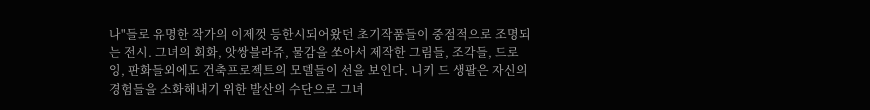나"들로 유명한 작가의 이제껏 등한시되어왔던 초기작품들이 중점적으로 조명되는 전시. 그녀의 회화, 앗쌍블라쥬, 물감을 쏘아서 제작한 그림들, 조각들, 드로잉, 판화들외에도 건축프로젝트의 모델들이 선을 보인다. 니키 드 생팔은 자신의 경험들을 소화해내기 위한 발산의 수단으로 그녀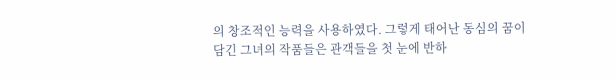의 창조적인 능력을 사용하였다. 그렇게 태어난 동심의 꿈이 담긴 그녀의 작품들은 관객들을 첫 눈에 반하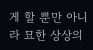게 할 뿐만 아니라 묘한 상상의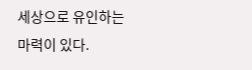세상으로 유인하는 마력이 있다.